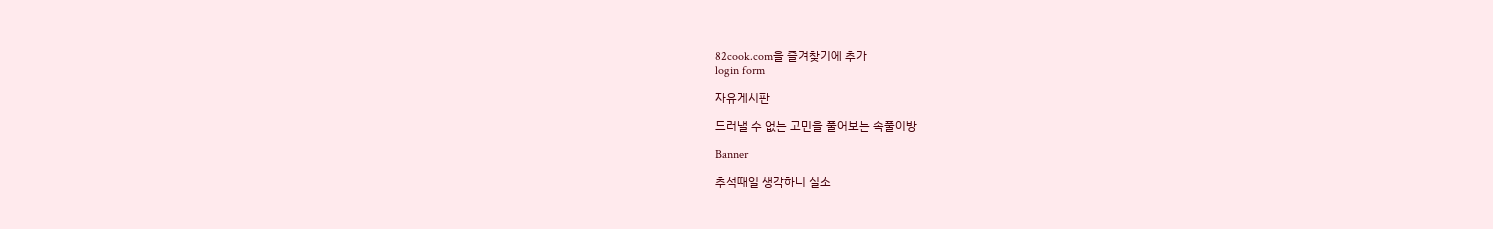82cook.com을 즐겨찾기에 추가
login form

자유게시판

드러낼 수 없는 고민을 풀어보는 속풀이방

Banner

추석때일 생각하니 실소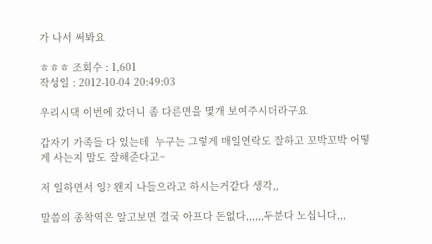가 나서 써봐요

ㅎㅎㅎ 조회수 : 1,601
작성일 : 2012-10-04 20:49:03

우리시댁 이번에 갔더니 좀 다른면을 몇개 보여주시더라구요

갑자기 가족들 다 있는데  누구는 그렇게 매일연락도 잘하고 꼬박꼬박 어떻게 사는지 말도 잘해준다고~

저 일하면서 잉? 왠지 나들으라고 하시는거같다 생각,,

말씀의 종착역은 알고보면 결국 아프다 돈없다,,,,,,두분다 노십니다,,,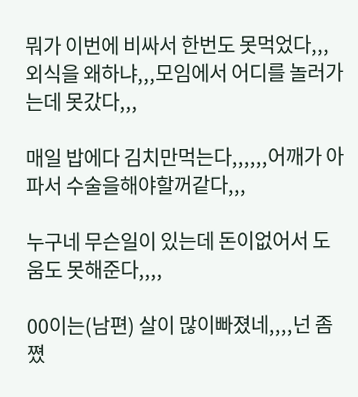뭐가 이번에 비싸서 한번도 못먹었다,,,외식을 왜하냐,,,모임에서 어디를 놀러가는데 못갔다,,,

매일 밥에다 김치만먹는다,,,,,,어깨가 아파서 수술을해야할꺼같다,,,

누구네 무슨일이 있는데 돈이없어서 도움도 못해준다,,,,

00이는(남편) 살이 많이빠졌네,,,,넌 좀 쪘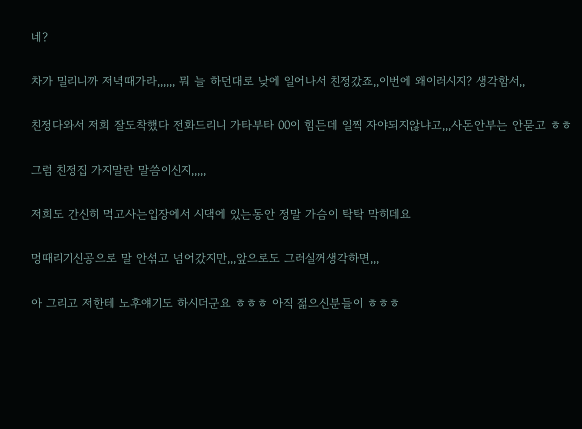네?

차가 밀리니까 저녁때가라,,,,,, 뭐 늘 하던대로 낮에 일어나서 친정갔죠,,이번에 왜이러시지? 생각함서,,

친정다와서 저희 잘도착했다 전화드리니 가타부타 00이 힘든데 일찍 자야되지않냐고,,,사돈안부는 안묻고 ㅎㅎ

그럼 친정집 가지말란 말씀이신지,,,,,

저희도 간신히 먹고사는입장에서 시댁에 있는동안 정말 가슴이 탁탁 막히데요

멍때리기신공으로 말 안섞고 넘어갔지만,,,앞으로도 그러실꺼생각하면,,,

아 그리고 저한테 노후얘기도 하시더군요 ㅎㅎㅎ 아직 젊으신분들이 ㅎㅎㅎ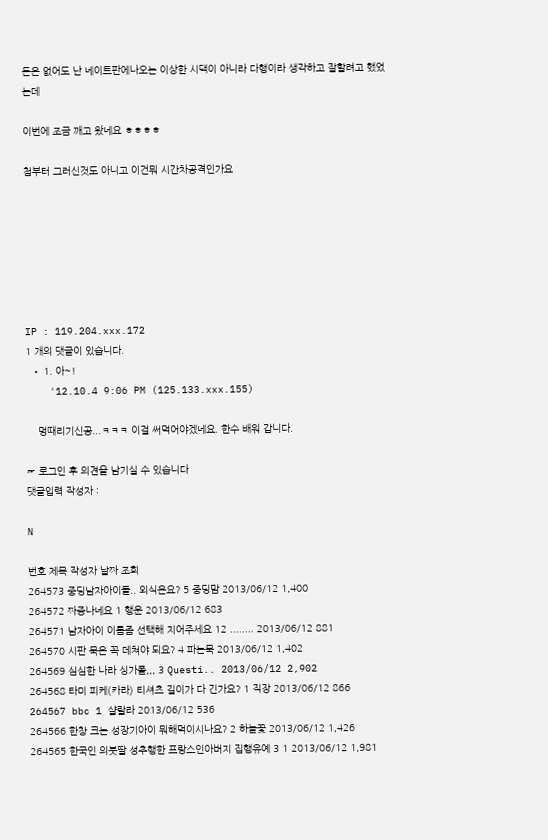돈은 없어도 난 네이트판에나오는 이상한 시댁이 아니라 다행이라 생각하고 잘할려고 했었는데

이번에 조금 깨고 왔네요 ㅎㅎㅎㅎ

첨부터 그러신것도 아니고 이건뭐 시간차공격인가요







IP : 119.204.xxx.172
1 개의 댓글이 있습니다.
  • 1. 아~!
    '12.10.4 9:06 PM (125.133.xxx.155)

    멍때리기신공...ㅋㅋㅋ 이걸 써먹어야겠네요. 한수 배워 갑니다.

☞ 로그인 후 의견을 남기실 수 있습니다
댓글입력 작성자 :

N

번호 제목 작성자 날짜 조회
264573 중딩남자아이들.. 외식은요? 5 중딩맘 2013/06/12 1,400
264572 짜증나네요 1 행운 2013/06/12 683
264571 남자아이 이름좀 선택해 지어주세요 12 ........ 2013/06/12 881
264570 시판 묵은 꼭 데쳐야 되요? 4 파는묵 2013/06/12 1,402
264569 심심한 나라 싱가폴,,, 3 Questi.. 2013/06/12 2,902
264568 타미 피케(카라) 티셔츠 길이가 다 긴가요? 1 직장 2013/06/12 866
264567 bbc 1 샬랄라 2013/06/12 536
264566 한창 크는 성장기아이 뭐해먹이시나요? 2 하늘꽃 2013/06/12 1,426
264565 한국인 의붓딸 성추행한 프랑스인아버지 집행유예 3 1 2013/06/12 1,981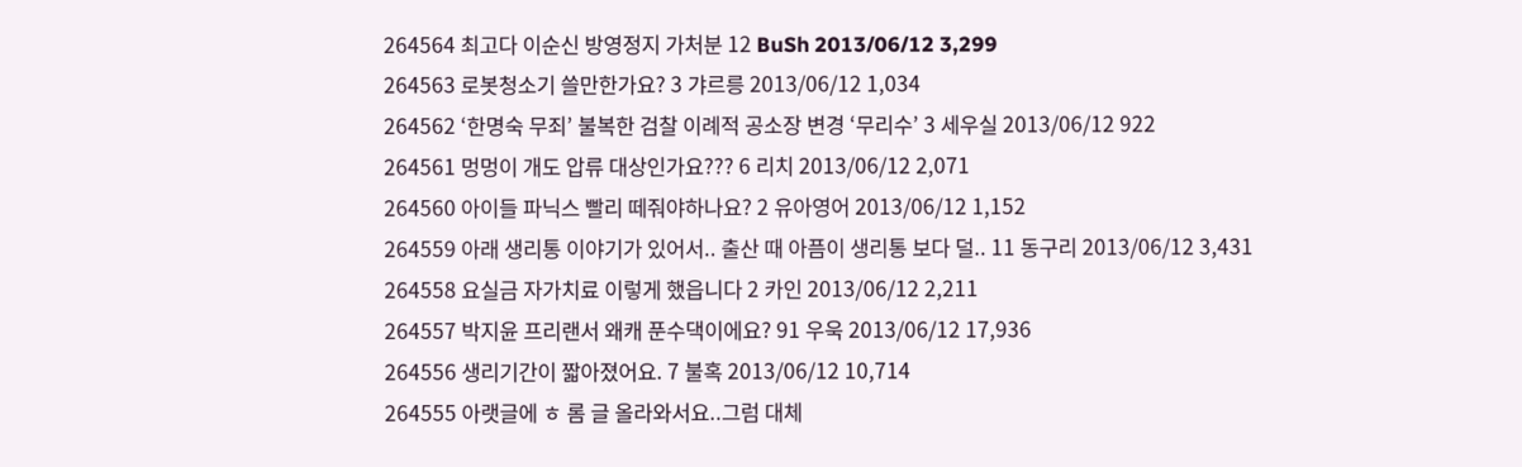264564 최고다 이순신 방영정지 가처분 12 BuSh 2013/06/12 3,299
264563 로봇청소기 쓸만한가요? 3 갸르릉 2013/06/12 1,034
264562 ‘한명숙 무죄’ 불복한 검찰 이례적 공소장 변경 ‘무리수’ 3 세우실 2013/06/12 922
264561 멍멍이 개도 압류 대상인가요??? 6 리치 2013/06/12 2,071
264560 아이들 파닉스 빨리 떼줘야하나요? 2 유아영어 2013/06/12 1,152
264559 아래 생리통 이야기가 있어서.. 출산 때 아픔이 생리통 보다 덜.. 11 동구리 2013/06/12 3,431
264558 요실금 자가치료 이렇게 했읍니다 2 카인 2013/06/12 2,211
264557 박지윤 프리랜서 왜캐 푼수댁이에요? 91 우욱 2013/06/12 17,936
264556 생리기간이 짧아졌어요. 7 불혹 2013/06/12 10,714
264555 아랫글에 ㅎ 롬 글 올라와서요..그럼 대체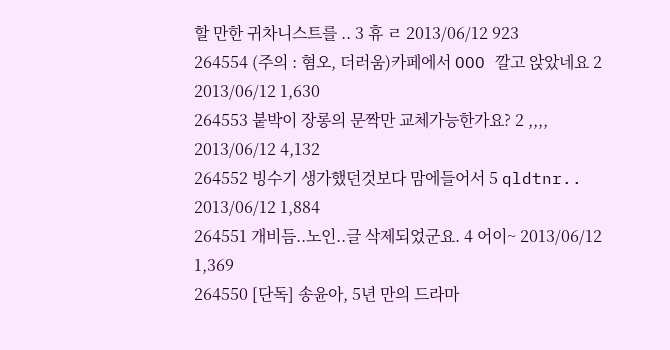할 만한 귀차니스트를 .. 3 휴 ㄹ 2013/06/12 923
264554 (주의 : 혐오, 더러움)카페에서 OOO 깔고 앉았네요 2 2013/06/12 1,630
264553 붙박이 장롱의 문짝만 교체가능한가요? 2 ,,,, 2013/06/12 4,132
264552 빙수기 생가했던것보다 맘에들어서 5 qldtnr.. 2013/06/12 1,884
264551 개비듬..노인..글 삭제되었군요. 4 어이~ 2013/06/12 1,369
264550 [단독] 송윤아, 5년 만의 드라마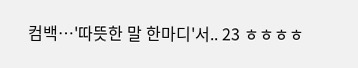컴백…'따뜻한 말 한마디'서.. 23 ㅎㅎㅎㅎ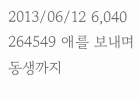2013/06/12 6,040
264549 애를 보내며 동생까지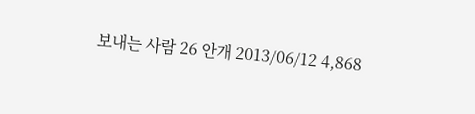보내는 사람 26 안개 2013/06/12 4,868